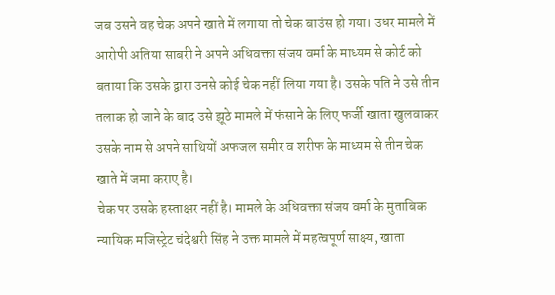जब उसने वह चेक अपने खाते में लगाया तो चेक बाउंस हो गया। उधर मामले में आरोपी अतिया साबरी ने अपने अधिवक्ता संजय वर्मा के माध्यम से कोर्ट को बताया कि उसके द्वारा उनसे कोई चेक नहीं लिया गया है। उसके पति ने उसे तीन तलाक हो जाने के बाद उसे झूठे मामले में फंसाने के लिए फर्जी खाता खुलवाकर उसके नाम से अपने साथियों अफजल समीर व शरीफ के माध्यम से तीन चेक खाते में जमा कराए है।
चेक पर उसके हस्ताक्षर नहीं है। मामले के अधिवक्ता संजय वर्मा के मुताबिक न्यायिक मजिस्ट्रेट चंदेश्वरी सिंह ने उक्त मामले में महत्वपूर्ण साक्ष्य, खाता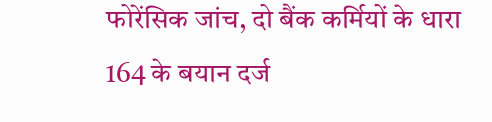फोरेंसिक जांच, दो बैंक कर्मियों के धारा 164 के बयान दर्ज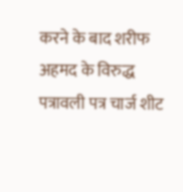करने के बाद शरीफ अहमद के विरुद्ध पत्रावली पत्र चार्ज शीट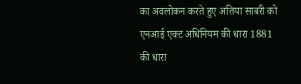का अवलोकन करते हुए अतिया साबरी को एनआई एक्ट अधिनियम की धारा 1881 की धारा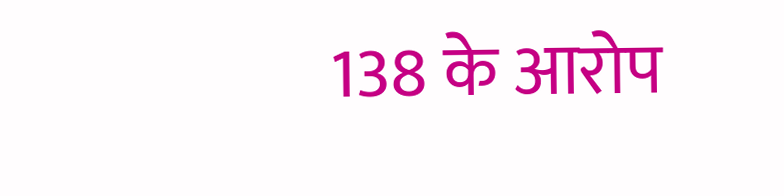138 के आरोप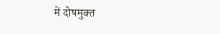में दोषमुक्त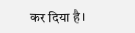कर दिया है।